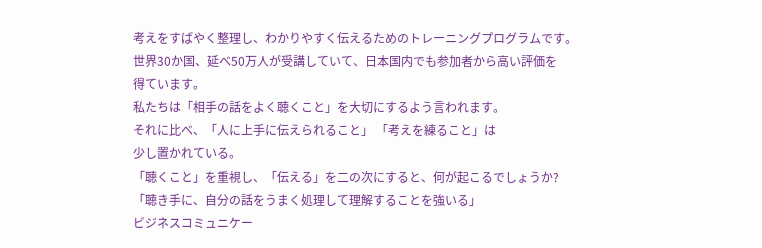考えをすばやく整理し、わかりやすく伝えるためのトレーニングプログラムです。
世界30か国、延べ50万人が受講していて、日本国内でも参加者から高い評価を
得ています。
私たちは「相手の話をよく聴くこと」を大切にするよう言われます。
それに比べ、「人に上手に伝えられること」 「考えを練ること」は
少し置かれている。
「聴くこと」を重視し、「伝える」を二の次にすると、何が起こるでしょうか?
「聴き手に、自分の話をうまく処理して理解することを強いる」
ビジネスコミュニケー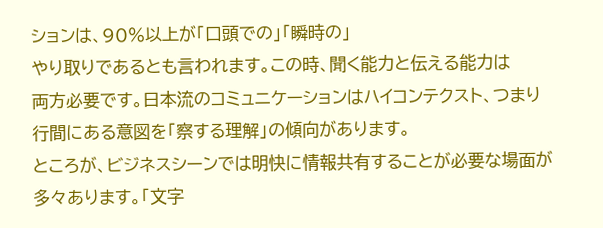ションは、90%以上が「口頭での」「瞬時の」
やり取りであるとも言われます。この時、聞く能力と伝える能力は
両方必要です。日本流のコミュニケーションはハイコンテクスト、つまり
行間にある意図を「察する理解」の傾向があります。
ところが、ビジネスシーンでは明快に情報共有することが必要な場面が
多々あります。「文字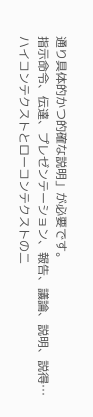通り具体的かつ的確な説明」が必要です。
指示命令、伝達、プレゼンテーション、報告、議論、説明、説得…
ハイコンテクストとローコンテクストの二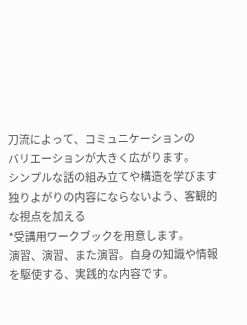刀流によって、コミュニケーションの
バリエーションが大きく広がります。
シンプルな話の組み立てや構造を学びます
独りよがりの内容にならないよう、客観的な視点を加える
*受講用ワークブックを用意します。
演習、演習、また演習。自身の知識や情報を駆使する、実践的な内容です。